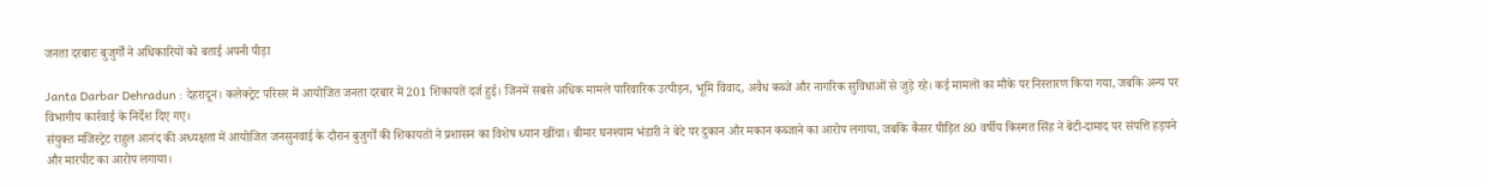जनता दरबारः बुजुर्गों ने अधिकारियों को बताई अपनी पीड़ा

Janta Darbar Dehradun : देहरादून। कलेक्ट्रेट परिसर में आयोजित जनता दरबार में 201 शिकायतें दर्ज हुई। जिनमें सबसे अधिक मामले पारिवारिक उत्पीड़न, भूमि विवाद, अवैध कब्जे और नागरिक सुविधाओं से जुड़े रहे। कई मामलों का मौके पर निस्तारण किया गया, जबकि अन्य पर विभागीय कार्रवाई के निर्देश दिए गए।
संयुक्त मजिस्ट्रेट राहुल आनंद की अध्यक्षता में आयोजित जनसुनवाई के दौरान बुजुर्गों की शिकायतों ने प्रशासन का विशेष ध्यान खींचा। बीमार घनश्याम भंडारी ने बेटे पर दुकान और मकान कब्जाने का आरोप लगाया, जबकि कैंसर पीड़ित 80 वर्षीय किस्मत सिंह ने बेटी-दामाद पर संपत्ति हड़पने और मारपीट का आरोप लगाया।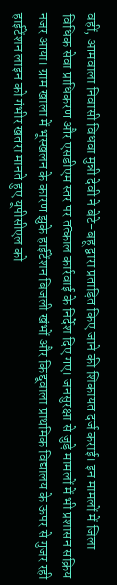वहीं, आमवाला निवासी विधवा मुन्नी देवी ने बेटे-बहू द्वारा प्रताड़ित किए जाने की शिकायत दर्ज कराई। इन मामलों में जिला विधिक सेवा प्राधिकरण और एसडीएम स्तर पर तत्काल कार्रवाई के निर्देश दिए गए। जनसुरक्षा से जुड़े मामलों में भी प्रशासन सक्रिय नजर आया। ग्राम खाला में भूस्खलन के कारण झुके हाईटेंशन बिजली खंभों और किद्दूवाला प्राथमिक विद्यालय के ऊपर से गुजर रही हाईटेंशन लाइन को गंभीर खतरा मानते हुए यूपीसीएल को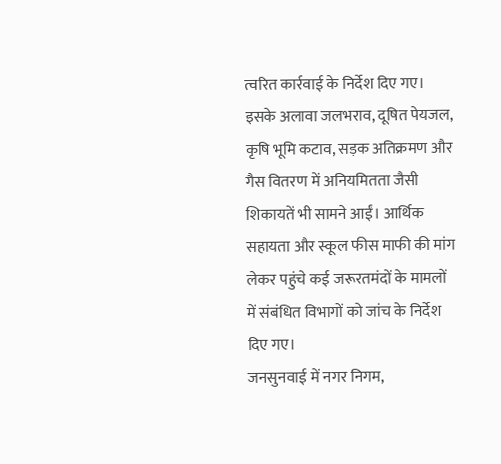त्वरित कार्रवाई के निर्देश दिए गए।
इसके अलावा जलभराव, दूषित पेयजल, कृषि भूमि कटाव, सड़क अतिक्रमण और गैस वितरण में अनियमितता जैसी शिकायतें भी सामने आईं। आर्थिक सहायता और स्कूल फीस माफी की मांग लेकर पहुंचे कई जरूरतमंदों के मामलों में संबंधित विभागों को जांच के निर्देश दिए गए।
जनसुनवाई में नगर निगम,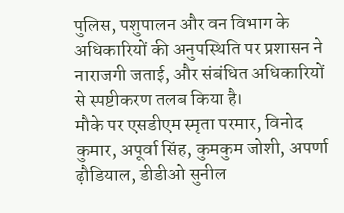पुलिस, पशुपालन और वन विभाग के अधिकारियों की अनुपस्थिति पर प्रशासन ने नाराजगी जताई, और संबंधित अधिकारियों से स्पष्टीकरण तलब किया है।
मौके पर एसडीएम स्मृता परमार, विनोद कुमार, अपूर्वा सिंह, कुमकुम जोशी, अपर्णा ढ़ौडियाल, डीडीओ सुनील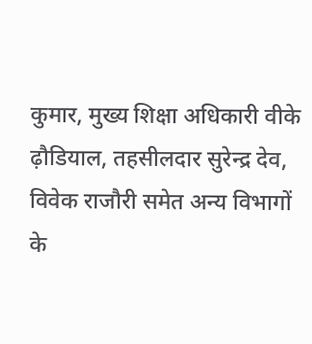कुमार, मुख्य शिक्षा अधिकारी वीके ढ़ौडियाल, तहसीलदार सुरेन्द्र देव, विवेक राजौरी समेत अन्य विभागों के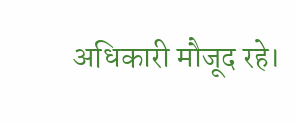अधिकारी मौजूद रहे।